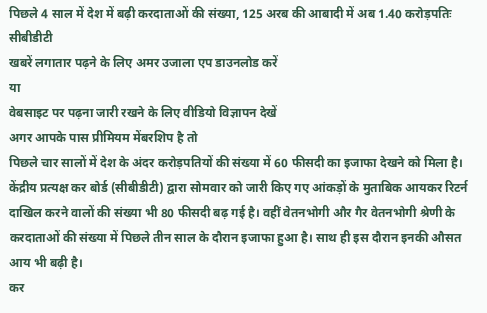पिछले 4 साल में देश में बढ़ी करदाताओं की संख्या, 125 अरब की आबादी में अब 1.40 करोड़पतिः सीबीडीटी
खबरें लगातार पढ़ने के लिए अमर उजाला एप डाउनलोड करें
या
वेबसाइट पर पढ़ना जारी रखने के लिए वीडियो विज्ञापन देखें
अगर आपके पास प्रीमियम मेंबरशिप है तो
पिछले चार सालों में देश के अंदर करोड़पतियों की संख्या में 60 फीसदी का इजाफा देखने को मिला है। केंद्रीय प्रत्यक्ष कर बोर्ड (सीबीडीटी) द्वारा सोमवार को जारी किए गए आंकड़ों के मुताबिक आयकर रिटर्न दाखिल करने वालों की संख्या भी 80 फीसदी बढ़ गई है। वहीं वेतनभोगी और गैर वेतनभोगी श्रेणी के करदाताओं की संख्या में पिछले तीन साल के दौरान इजाफा हुआ है। साथ ही इस दौरान इनकी औसत आय भी बढ़ी है।
कर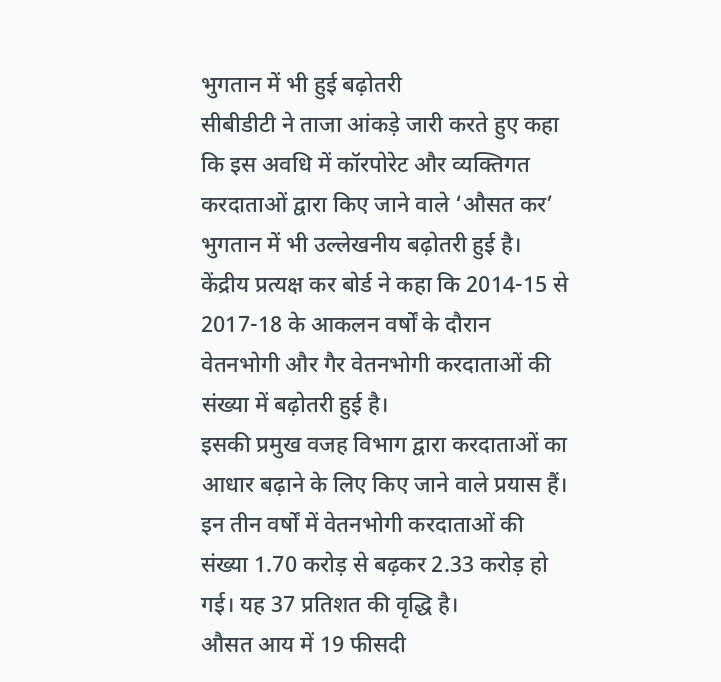भुगतान में भी हुई बढ़ोतरी
सीबीडीटी ने ताजा आंकड़े जारी करते हुए कहा कि इस अवधि में कॉरपोरेट और व्यक्तिगत करदाताओं द्वारा किए जाने वाले ‘औसत कर’ भुगतान में भी उल्लेखनीय बढ़ोतरी हुई है। केंद्रीय प्रत्यक्ष कर बोर्ड ने कहा कि 2014-15 से 2017-18 के आकलन वर्षों के दौरान वेतनभोगी और गैर वेतनभोगी करदाताओं की संख्या में बढ़ोतरी हुई है।
इसकी प्रमुख वजह विभाग द्वारा करदाताओं का आधार बढ़ाने के लिए किए जाने वाले प्रयास हैं। इन तीन वर्षों में वेतनभोगी करदाताओं की संख्या 1.70 करोड़ से बढ़कर 2.33 करोड़ हो गई। यह 37 प्रतिशत की वृद्धि है।
औसत आय में 19 फीसदी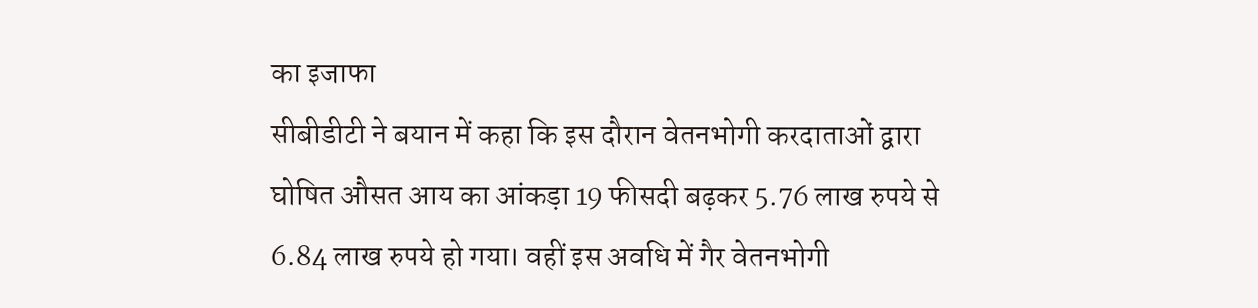का इजाफा
सीबीडीटी ने बयान में कहा कि इस दौरान वेतनभोगी करदाताओं द्वारा घोषित औसत आय का आंकड़ा 19 फीसदी बढ़कर 5.76 लाख रुपये से 6.84 लाख रुपये हो गया। वहीं इस अवधि में गैर वेतनभोगी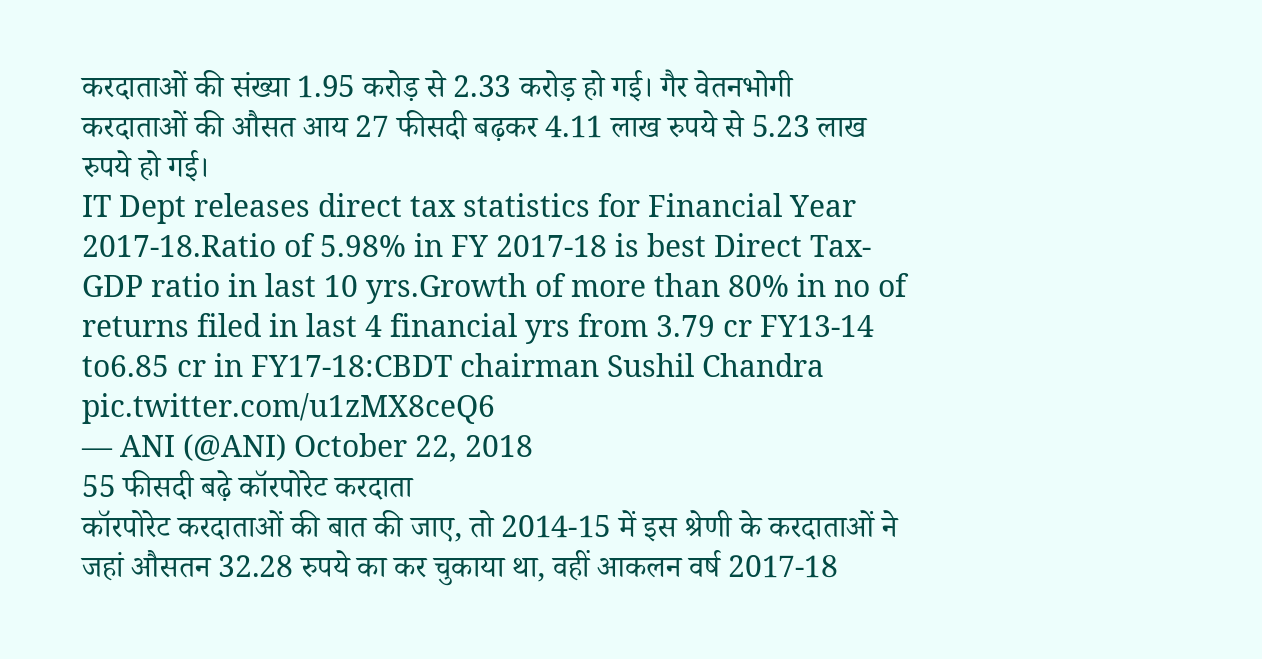करदाताओं की संख्या 1.95 करोड़ से 2.33 करोड़ हो गई। गैर वेतनभोगी करदाताओं की औसत आय 27 फीसदी बढ़कर 4.11 लाख रुपये से 5.23 लाख रुपये हो गई।
IT Dept releases direct tax statistics for Financial Year 2017-18.Ratio of 5.98% in FY 2017-18 is best Direct Tax-GDP ratio in last 10 yrs.Growth of more than 80% in no of returns filed in last 4 financial yrs from 3.79 cr FY13-14 to6.85 cr in FY17-18:CBDT chairman Sushil Chandra pic.twitter.com/u1zMX8ceQ6
— ANI (@ANI) October 22, 2018
55 फीसदी बढ़े कॉरपोरेट करदाता
कॉरपोरेट करदाताओं की बात की जाए, तो 2014-15 में इस श्रेणी के करदाताओं ने जहां औसतन 32.28 रुपये का कर चुकाया था, वहीं आकलन वर्ष 2017-18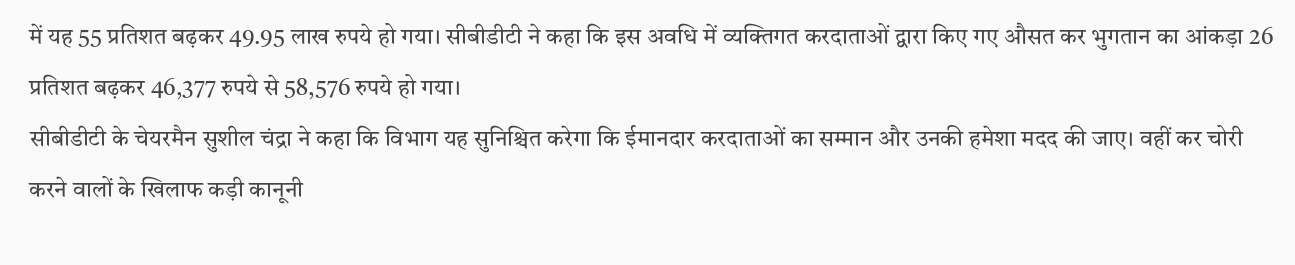में यह 55 प्रतिशत बढ़कर 49.95 लाख रुपये हो गया। सीबीडीटी ने कहा कि इस अवधि में व्यक्तिगत करदाताओं द्वारा किए गए औसत कर भुगतान का आंकड़ा 26 प्रतिशत बढ़कर 46,377 रुपये से 58,576 रुपये हो गया।
सीबीडीटी के चेयरमैन सुशील चंद्रा ने कहा कि विभाग यह सुनिश्चित करेगा कि ईमानदार करदाताओं का सम्मान और उनकी हमेशा मदद की जाए। वहीं कर चोरी करने वालों के खिलाफ कड़ी कानूनी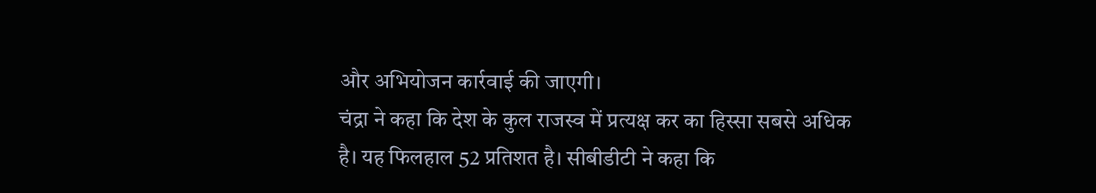और अभियोजन कार्रवाई की जाएगी।
चंद्रा ने कहा कि देश के कुल राजस्व में प्रत्यक्ष कर का हिस्सा सबसे अधिक है। यह फिलहाल 52 प्रतिशत है। सीबीडीटी ने कहा कि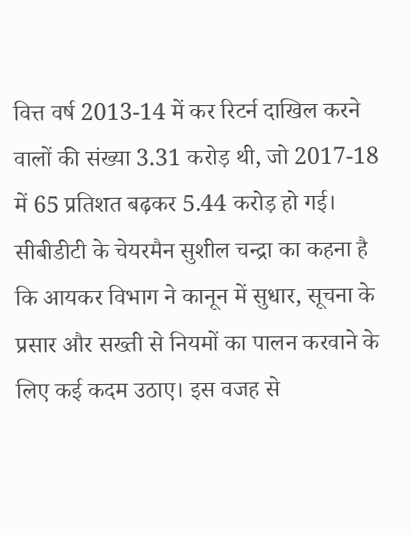वित्त वर्ष 2013-14 में कर रिटर्न दाखिल करने वालों की संख्या 3.31 करोड़ थी, जो 2017-18 में 65 प्रतिशत बढ़कर 5.44 करोड़ हो गई।
सीबीडीटी के चेयरमैन सुशील चन्द्रा का कहना है कि आयकर विभाग ने कानून में सुधार, सूचना के प्रसार और सख्ती से नियमों का पालन करवाने के लिए कई कदम उठाए। इस वजह से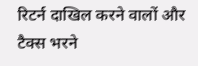रिटर्न दाखिल करने वालों और टैक्स भरने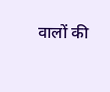वालों की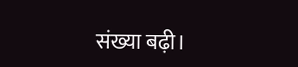संख्या बढ़ी।